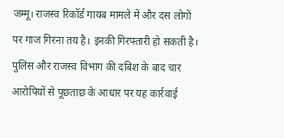जम्मू। राजस्व रिकॉर्ड गायब मामले में और दस लोगों पर गाज गिरना तय है। इनकी गिरफ्तारी हो सकती है। पुलिस और राजस्व विभाग की दबिश के बाद चार आरोपियों से पूछताछ के आधार पर यह कार्रवाई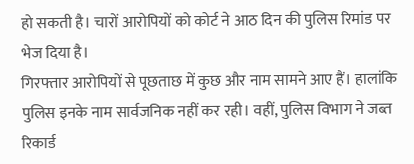हो सकती है। चारों आरोपियों को कोर्ट ने आठ दिन की पुलिस रिमांड पर भेज दिया है।
गिरफ्तार आरोपियों से पूछताछ में कुछ और नाम सामने आए हैं। हालांकि पुलिस इनके नाम सार्वजनिक नहीं कर रही। वहीं, पुलिस विभाग ने जब्त रिकार्ड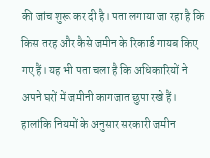की जांच शुरू कर दी है। पता लगाया जा रहा है कि किस तरह और कैसे जमीन के रिकार्ड गायब किए गए हैं। यह भी पता चला है कि अधिकारियों ने अपने घरों में जमीनी कागजात छुपा रखे हैं। हालांकि नियमों के अनुसार सरकारी जमीन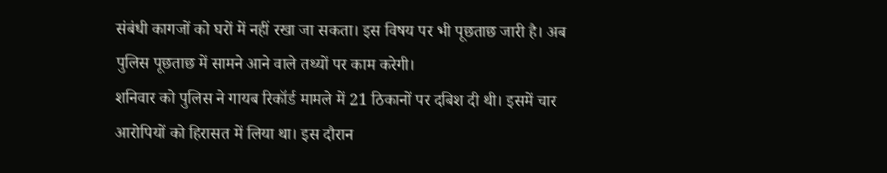संबंधी कागजों को घरों में नहीं रखा जा सकता। इस विषय पर भी पूछताछ जारी है। अब पुलिस पूछताछ में सामने आने वाले तथ्यों पर काम करेगी।
शनिवार को पुलिस ने गायब रिकॉर्ड मामले में 21 ठिकानों पर दबिश दी थी। इसमें चार आरोपियों को हिरासत में लिया था। इस दौरान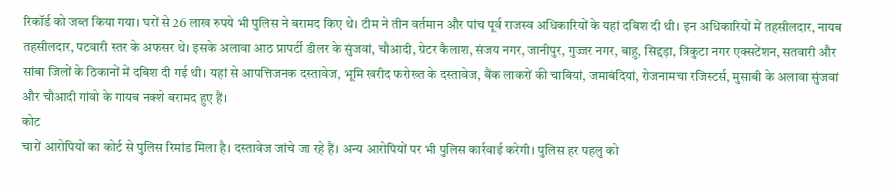रिकॉर्ड को जब्त किया गया। घरों से 26 लाख रुपये भी पुलिस ने बरामद किए थे। टीम ने तीन वर्तमान और पांच पूर्व राजस्व अधिकारियों के यहां दबिश दी थी। इन अधिकारियों में तहसीलदार, नायब तहसीलदार, पटवारी स्तर के अफसर थे। इसके अलावा आठ प्रापर्टी डीलर के सुंजवां, चौआदी, ग्रेटर कैलाश, संजय नगर, जानीपुर, गुज्जर नगर, बाहु, सिद्दड़ा, त्रिकुटा नगर एक्सटेंशन, सतवारी और सांबा जिलों के ठिकानों में दबिश दी गई थी। यहां से आपत्तिजनक दस्तावेज, भूमि खरीद फरोख्त के दस्तावेज, बैंक लाकरों की चाबियां, जमाबंदियां, रोजनामचा रजिस्टर्स, मुसाबी के अलावा सुंजवां और चौआदी गांवो के गायब नक्शे बरामद हुए हैं।
कोट
चारों आरोपियों का कोर्ट से पुलिस रिमांड मिला है। दस्तावेज जांचे जा रहे हैं। अन्य आरोपियों पर भी पुलिस कार्रवाई करेगी। पुलिस हर पहलु को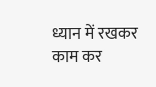ध्यान में रखकर काम कर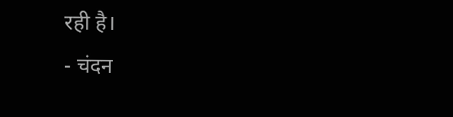रही है।
- चंदन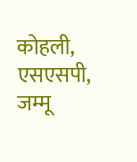कोहली, एसएसपी, जम्मू